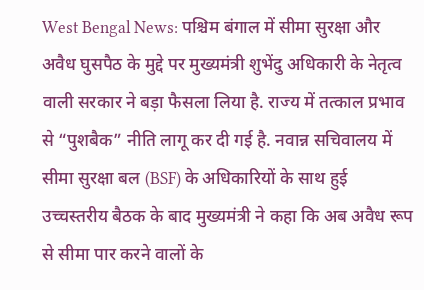West Bengal News: पश्चिम बंगाल में सीमा सुरक्षा और अवैध घुसपैठ के मुद्दे पर मुख्यमंत्री शुभेंदु अधिकारी के नेतृत्व वाली सरकार ने बड़ा फैसला लिया है. राज्य में तत्काल प्रभाव से “पुशबैक” नीति लागू कर दी गई है. नवान्न सचिवालय में सीमा सुरक्षा बल (BSF) के अधिकारियों के साथ हुई उच्चस्तरीय बैठक के बाद मुख्यमंत्री ने कहा कि अब अवैध रूप से सीमा पार करने वालों के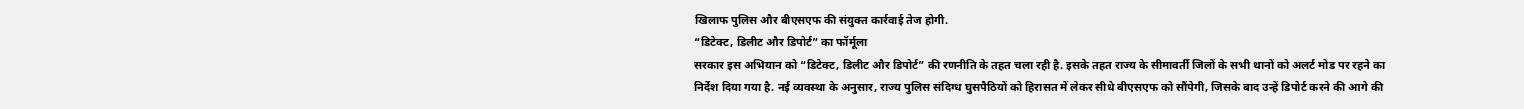खिलाफ पुलिस और बीएसएफ की संयुक्त कार्रवाई तेज होगी.
“डिटेक्ट, डिलीट और डिपोर्ट” का फॉर्मूला
सरकार इस अभियान को “डिटेक्ट, डिलीट और डिपोर्ट” की रणनीति के तहत चला रही है. इसके तहत राज्य के सीमावर्ती जिलों के सभी थानों को अलर्ट मोड पर रहने का निर्देश दिया गया है. नई व्यवस्था के अनुसार, राज्य पुलिस संदिग्ध घुसपैठियों को हिरासत में लेकर सीधे बीएसएफ को सौंपेगी, जिसके बाद उन्हें डिपोर्ट करने की आगे की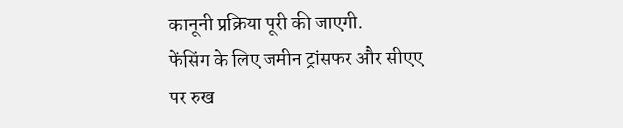कानूनी प्रक्रिया पूरी की जाएगी.
फेंसिंग के लिए जमीन ट्रांसफर और सीएए पर रुख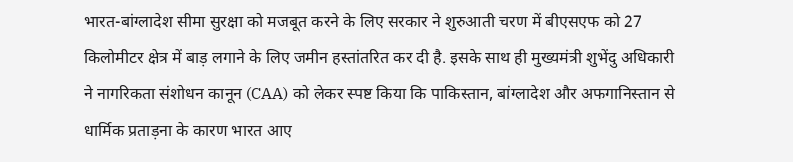भारत-बांग्लादेश सीमा सुरक्षा को मजबूत करने के लिए सरकार ने शुरुआती चरण में बीएसएफ को 27 किलोमीटर क्षेत्र में बाड़ लगाने के लिए जमीन हस्तांतरित कर दी है. इसके साथ ही मुख्यमंत्री शुभेंदु अधिकारी ने नागरिकता संशोधन कानून (CAA) को लेकर स्पष्ट किया कि पाकिस्तान, बांग्लादेश और अफगानिस्तान से धार्मिक प्रताड़ना के कारण भारत आए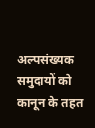अल्पसंख्यक समुदायों को कानून के तहत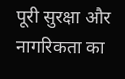पूरी सुरक्षा और नागरिकता का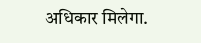अधिकार मिलेगा.